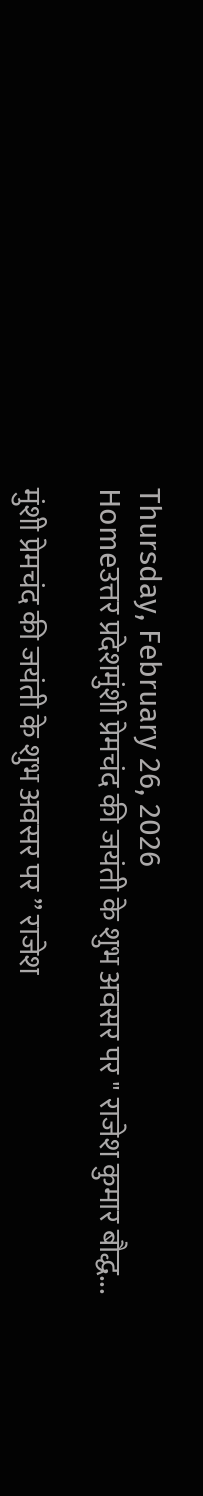Thursday, February 26, 2026
Homeउत्तर प्रदेशमुंशी प्रेमचंद की जयंती के शुभ अवसर पर " राजेश कुमार बौद्ध...

मुंशी प्रेमचंद की जयंती के शुभ अवसर पर ” राजेश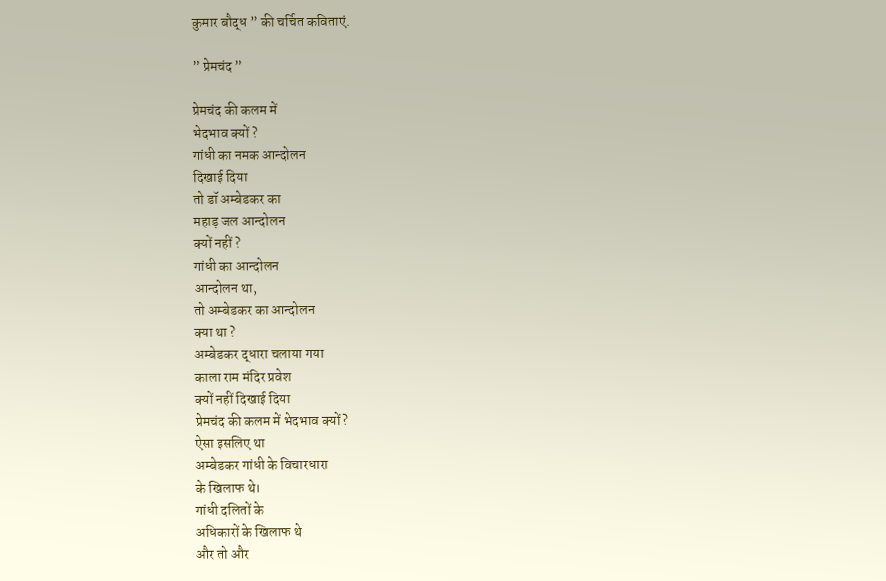कुमार बौद्ध ” की चर्चित कविताएं.

” प्रेमचंद ”

प्रेमचंद की कलम में
भेदभाव क्यों ?
गांधी का नमक आन्दोलन
दिखाई दिया
तो डॉ अम्बेडकर का
महाड़ जल आन्दोलन
क्यों नहीं ?
गांधी का आन्दोलन
आन्दोलन था,
तो अम्बेडकर का आन्दोलन
क्या था ?
अम्बेडकर द्धारा चलाया गया
काला राम मंदिर प्रवेश
क्यों नहीं दिखाई दिया
प्रेमचंद की कलम में भेदभाव क्यों?
ऐसा इसलिए था
अम्बेडकर गांधी के विचारधारा
के खिलाफ थे।
गांधी दलितों के
अधिकारों के खिलाफ थे
और तो और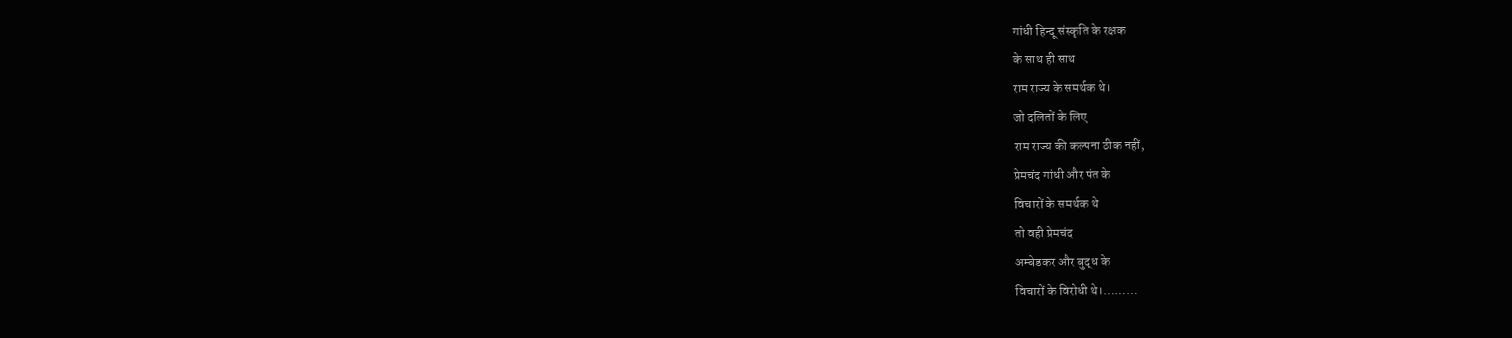गांधी हिन्दू संस्कृति के रक्षक
के साथ ही साथ
राम राज्य के समर्थक थे।
जो दलितों के लिए
राम राज्य की कल्पना ठीक नहीं,
प्रेमचंद गांधी और पंत के
विचारों के समर्थक थे
तो वही प्रेमचंद
अम्बेडकर और बुद्ध के
विचारों के विरोधी थे।………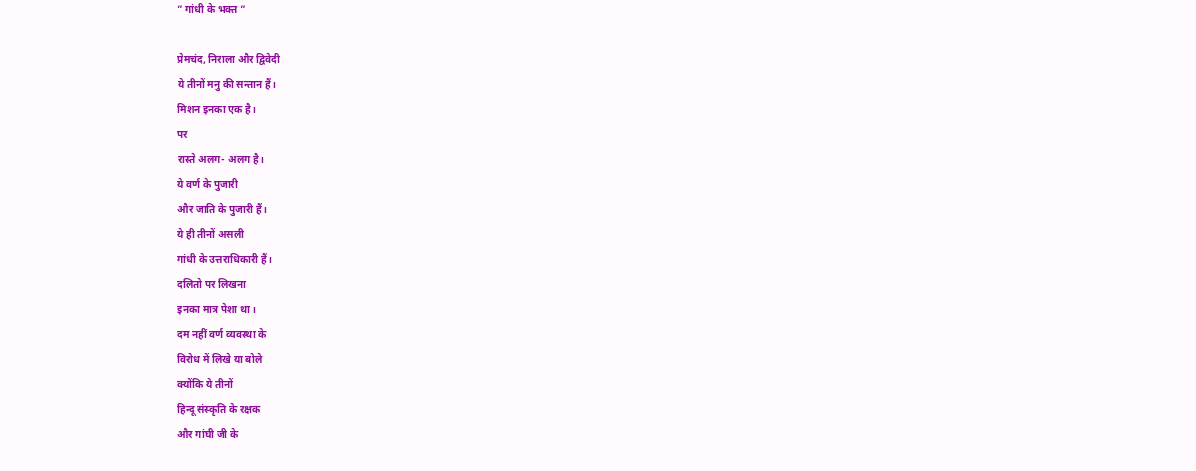” गांधी के भक्त ”

प्रेमचंद, निराला और द्विवेदी
ये तीनों मनु की सन्तान हैं।
मिशन इनका एक है।
पर
रास्ते अलग- अलग है।
ये वर्ण के पुजारी
और जाति के पुजारी हैं।
ये ही तीनों असली
गांधी के उत्तराधिकारी हैं।
दलितो पर लिखना
इनका मात्र पेशा था।
दम नहीं वर्ण व्यवस्था के
विरोध में लिखे या बोले
क्योंकि ये तीनों
हिन्दू संस्कृति के रक्षक
और गांघी जी के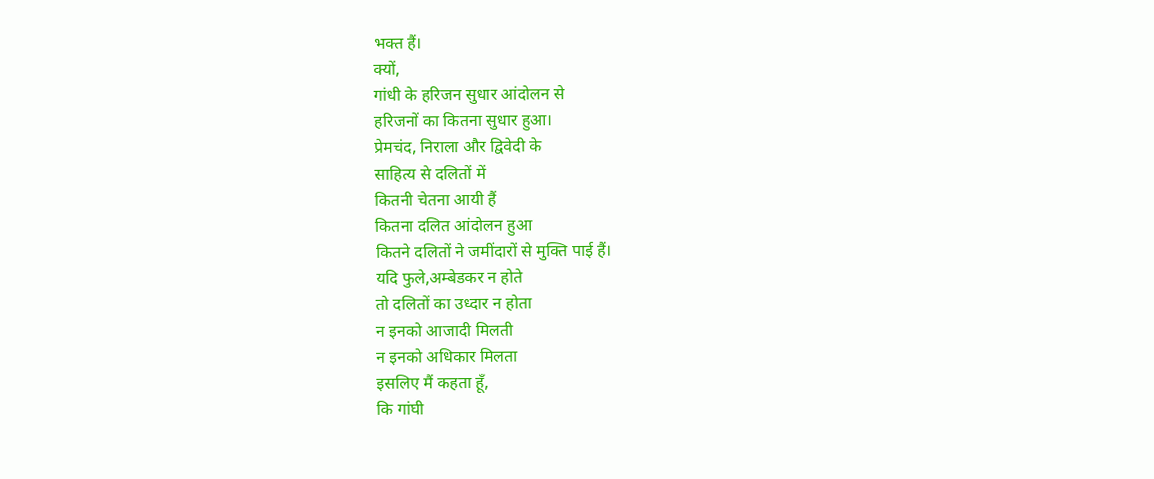भक्त हैं।
क्यों,
गांधी के हरिजन सुधार आंदोलन से
हरिजनों का कितना सुधार हुआ।
प्रेमचंद, निराला और द्विवेदी के
साहित्य से दलितों में
कितनी चेतना आयी हैं
कितना दलित आंदोलन हुआ
कितने दलितों ने जमींदारों से मुक्ति पाई हैं।
यदि फुले,अम्बेडकर न होते
तो दलितों का उध्दार न होता
न इनको आजादी मिलती
न इनको अधिकार मिलता
इसलिए मैं कहता हूँ,
कि गांघी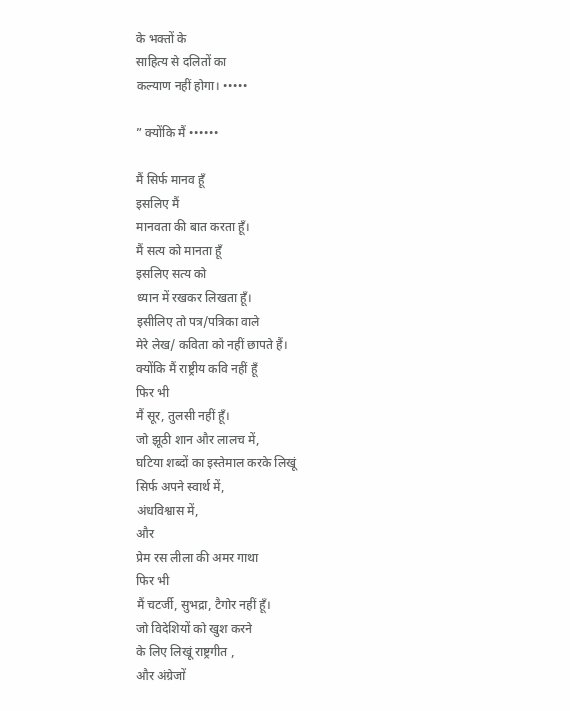के भक्तों के
साहित्य से दलितों का
कल्याण नहीं होगा। •••••

” क्योंकि मैं ••••••

मैं सिर्फ मानव हूँ
इसलिए मैं
मानवता की बात करता हूँ।
मैं सत्य को मानता हूँ
इसलिए सत्य को
ध्यान में रखकर लिखता हूँ।
इसीलिए तो पत्र/पत्रिका वाले
मेरे लेख/ कविता को नहीं छापते हैं।
क्योंकि मैं राष्ट्रीय कवि नहीं हूँ
फिर भी
मैं सूर, तुलसी नहीं हूँ।
जो झूठी शान और लालच में,
घटिया शब्दों का इस्तेमाल करके लिखूं
सिर्फ अपने स्वार्थ में,
अंधविश्वास में,
और
प्रेम रस लीला की अमर गाथा
फिर भी
मैं चटर्जी, सुभद्रा, टैगोर नहीं हूँ।
जो विदेशियों को खुश करने
के लिए लिखूं राष्ट्रगीत ,
और अंग्रेजों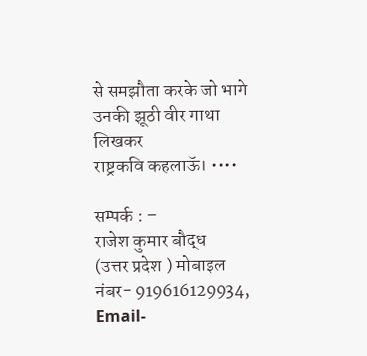से समझौता करके जो भागे
उनकी झूठी वीर गाथा लिखकर
राष्ट्रकवि कहलाऊॅ। ••••

सम्पर्क : –
राजेश कुमार बौद्ध
(उत्तर प्रदेश ) मोबाइल नंबर- 919616129934,
Email-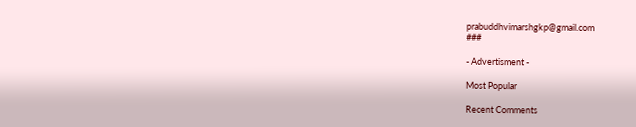prabuddhvimarshgkp@gmail.com
###

- Advertisment -

Most Popular

Recent Comments